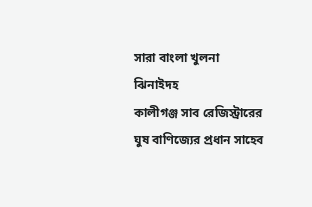সারা বাংলা খুলনা ঝিনাইদহ
কালীগঞ্জ সাব রেজিস্ট্রারের ঘুষ বাণিজ্যের প্রধান সাহেব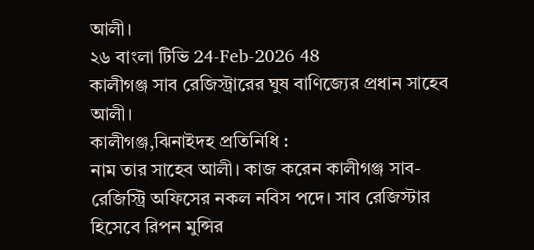আলী।
২৬ বাংলা টিভি 24-Feb-2026 48
কালীগঞ্জ সাব রেজিস্ট্রারের ঘুষ বাণিজ্যের প্রধান সাহেব আলী।
কালীগঞ্জ,ঝিনাইদহ প্রতিনিধি :
নাম তার সাহেব আলী। কাজ করেন কালীগঞ্জ সাব-রেজিস্ট্রি অফিসের নকল নবিস পদে। সাব রেজিস্টার হিসেবে রিপন মুন্সির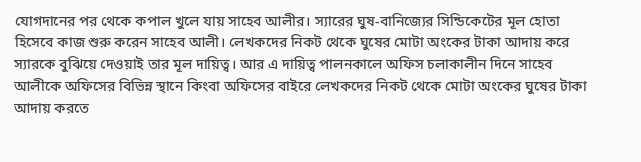যোগদানের পর থেকে কপাল খুলে যায় সাহেব আলীর। স্যারের ঘুষ-বানিজ্যের সিন্ডিকেটের মূল হোতা হিসেবে কাজ শুরু করেন সাহেব আলী। লেখকদের নিকট থেকে ঘুষের মোটা অংকের টাকা আদায় করে স্যারকে বুঝিয়ে দেওয়াই তার মূল দায়িত্ব। আর এ দায়িত্ব পালনকালে অফিস চলাকালীন দিনে সাহেব আলীকে অফিসের বিভিন্ন স্থানে কিংবা অফিসের বাইরে লেখকদের নিকট থেকে মোটা অংকের ঘুষের টাকা আদায় করতে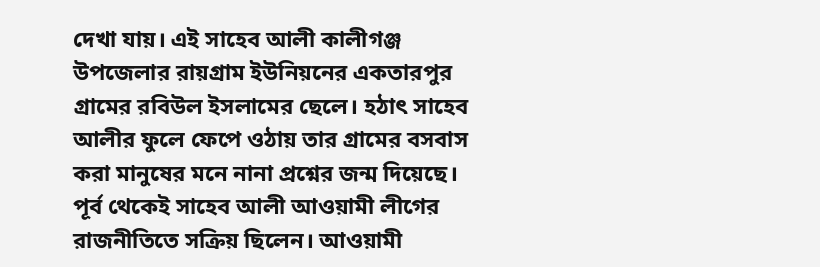দেখা যায়। এই সাহেব আলী কালীগঞ্জ উপজেলার রায়গ্রাম ইউনিয়নের একতারপুর গ্রামের রবিউল ইসলামের ছেলে। হঠাৎ সাহেব আলীর ফুলে ফেপে ওঠায় তার গ্রামের বসবাস করা মানুষের মনে নানা প্রশ্নের জন্ম দিয়েছে। পূর্ব থেকেই সাহেব আলী আওয়ামী লীগের রাজনীতিতে সক্রিয় ছিলেন। আওয়ামী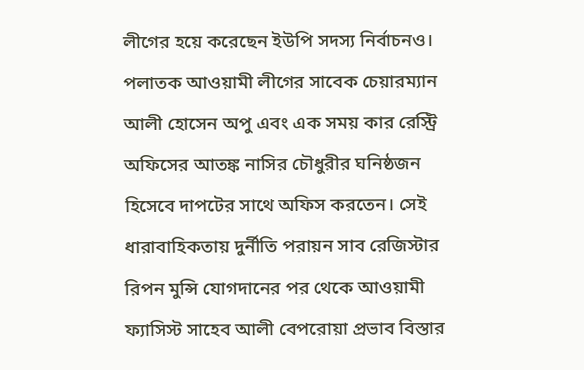লীগের হয়ে করেছেন ইউপি সদস্য নির্বাচনও। পলাতক আওয়ামী লীগের সাবেক চেয়ারম্যান আলী হোসেন অপু এবং এক সময় কার রেস্ট্রি অফিসের আতঙ্ক নাসির চৌধুরীর ঘনিষ্ঠজন হিসেবে দাপটের সাথে অফিস করতেন। সেই ধারাবাহিকতায় দুর্নীতি পরায়ন সাব রেজিস্টার রিপন মুন্সি যোগদানের পর থেকে আওয়ামী ফ্যাসিস্ট সাহেব আলী বেপরোয়া প্রভাব বিস্তার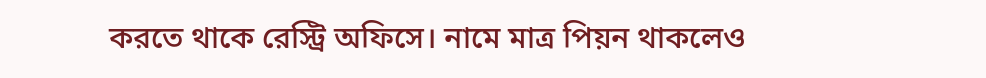করতে থাকে রেস্ট্রি অফিসে। নামে মাত্র পিয়ন থাকলেও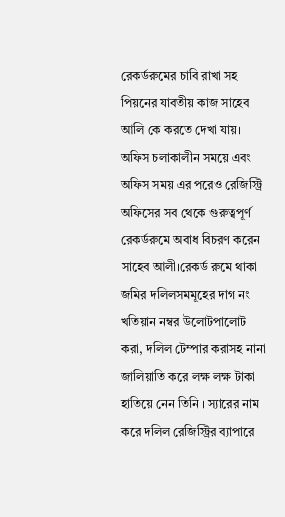রেকর্ডরুমের চাবি রাখা সহ পিয়নের যাবতীয় কাজ সাহেব আলি কে করতে দেখা যায়। অফিস চলাকালীন সময়ে এবং অফিস সময় এর পরেও রেজিস্ট্রি অফিসের সব থেকে গুরুত্বপূর্ণ রেকর্ডরুমে অবাধ বিচরণ করেন সাহেব আলী।রেকর্ড রুমে থাকা জমির দলিলসমমূহের দাগ নং খতিয়ান নম্বর উলোটপালোট করা, দলিল টেম্পার করাসহ নানা জালিয়াতি করে লক্ষ লক্ষ টাকা হাতিয়ে নেন তিনি । স্যারের নাম করে দলিল রেজিস্ট্রির ব্যাপারে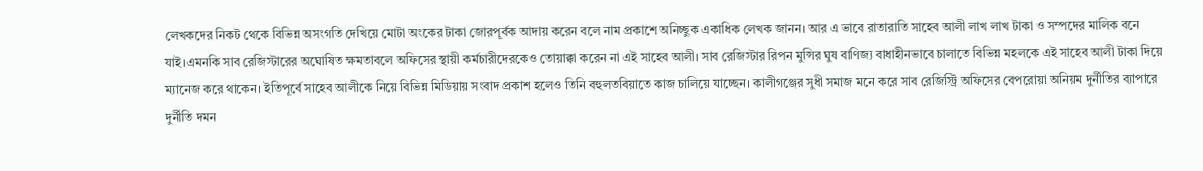লেখকদের নিকট থেকে বিভিন্ন অসংগতি দেখিয়ে মোটা অংকের টাকা জোরপূর্বক আদায় করেন বলে নাম প্রকাশে অনিচ্ছুক একাধিক লেখক জানন। আর এ ভাবে রাতারাতি সাহেব আলী লাখ লাখ টাকা ও সম্পদের মালিক বনে যাই।এমনকি সাব রেজিস্টারের অঘোষিত ক্ষমতাবলে অফিসের স্থায়ী কর্মচারীদেরকেও তোয়াক্কা করেন না এই সাহেব আলী। সাব রেজিস্টার রিপন মুন্সির ঘুষ বাণিজ্য বাধাহীনভাবে চালাতে বিভিন্ন মহলকে এই সাহেব আলী টাকা দিয়ে ম্যানেজ করে থাকেন। ইতিপূর্বে সাহেব আলীকে নিয়ে বিভিন্ন মিডিয়ায় সংবাদ প্রকাশ হলেও তিনি বহুলতবিয়াতে কাজ চালিয়ে যাচ্ছেন। কালীগঞ্জের সুধী সমাজ মনে করে সাব রেজিস্ট্রি অফিসের বেপরোয়া অনিয়ম দুর্নীতির ব্যাপারে দুর্নীতি দমন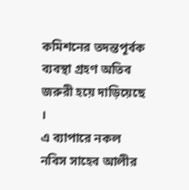কমিশনের তদন্তপূর্বক ব্যবস্থা গ্রহণ অতিব জরুরী হয়ে দাড়িয়েছে ।
এ ব্যাপারে নকল নবিস সাহেব আলীর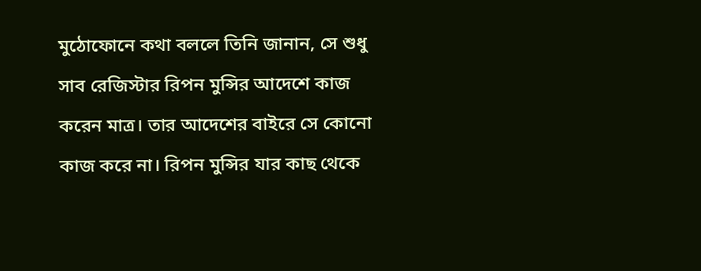মুঠোফোনে কথা বললে তিনি জানান, সে শুধু সাব রেজিস্টার রিপন মুন্সির আদেশে কাজ করেন মাত্র। তার আদেশের বাইরে সে কোনো কাজ করে না। রিপন মুন্সির যার কাছ থেকে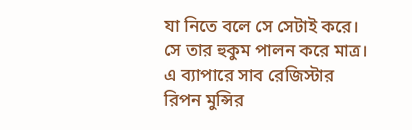যা নিতে বলে সে সেটাই করে। সে তার হুকুম পালন করে মাত্র।
এ ব্যাপারে সাব রেজিস্টার রিপন মুন্সির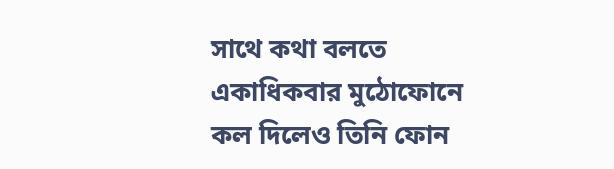সাথে কথা বলতে একাধিকবার মুঠোফোনে কল দিলেও তিনি ফোন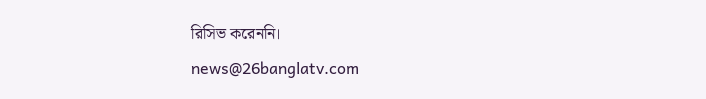রিসিভ করেননি।
news@26banglatv.com